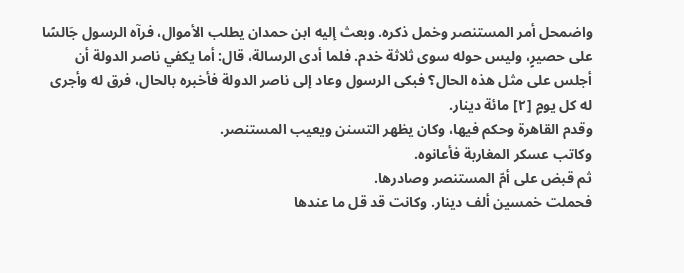واضمحل أمر المستنصر وخمل ذكره. وبعث إليه ابن حمدان يطلب الأموال، فرآه الرسول جَالسًا على حصيرٍ، وليس حوله سوى ثلاثة خدم. فلما أدى الرسالة، قال: أما يكفي ناصر الدولة أن أجلس على مثل هذه الحال؟ فبكى الرسول وعاد إلى ناصر الدولة فأخبره بالحال، فرق له وأجرى له كل يومٍ [٢] مائة دينار.
وقدم القاهرة وحكم فيها، وكان يظهر التسنن ويعيب المستنصر.
وكاتب عسكر المغاربة فأعانوه.
ثم قبض على أمّ المستنصر وصادرها.
فحملت خمسين ألف دينار. وكانت قد قل ما عندها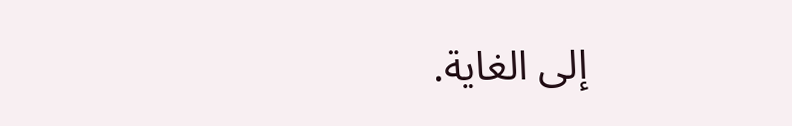إلى الغاية.